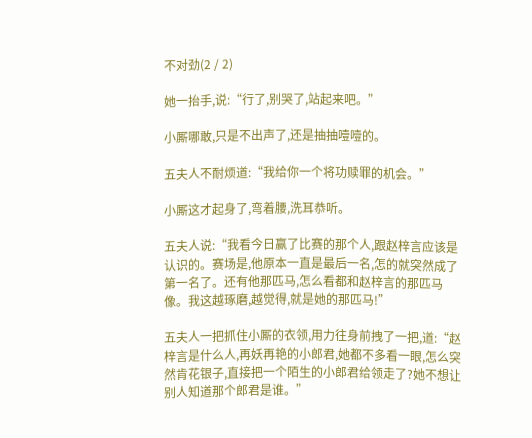不对劲(2 / 2)

她一抬手,说:“行了,别哭了,站起来吧。”

小厮哪敢,只是不出声了,还是抽抽噎噎的。

五夫人不耐烦道:“我给你一个将功赎罪的机会。”

小厮这才起身了,弯着腰,洗耳恭听。

五夫人说:“我看今日赢了比赛的那个人,跟赵梓言应该是认识的。赛场是,他原本一直是最后一名,怎的就突然成了第一名了。还有他那匹马,怎么看都和赵梓言的那匹马像。我这越琢磨,越觉得,就是她的那匹马!”

五夫人一把抓住小厮的衣领,用力往身前拽了一把,道:“赵梓言是什么人,再妖再艳的小郎君,她都不多看一眼,怎么突然肯花银子,直接把一个陌生的小郎君给领走了?她不想让别人知道那个郎君是谁。”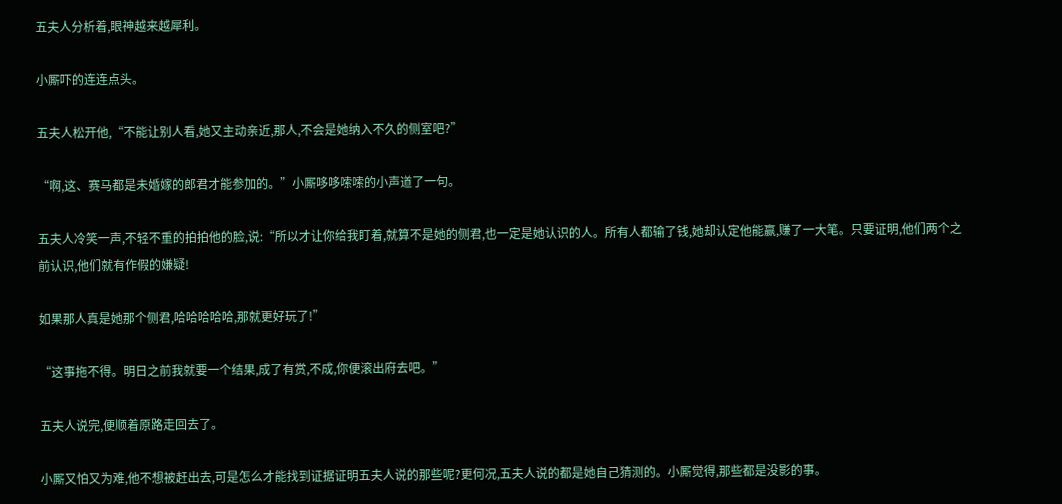五夫人分析着,眼神越来越犀利。

小厮吓的连连点头。

五夫人松开他,“不能让别人看,她又主动亲近,那人,不会是她纳入不久的侧室吧?”

“啊,这、赛马都是未婚嫁的郎君才能参加的。”小厮哆哆嗦嗦的小声道了一句。

五夫人冷笑一声,不轻不重的拍拍他的脸,说:“所以才让你给我盯着,就算不是她的侧君,也一定是她认识的人。所有人都输了钱,她却认定他能赢,赚了一大笔。只要证明,他们两个之前认识,他们就有作假的嫌疑!

如果那人真是她那个侧君,哈哈哈哈哈,那就更好玩了!”

“这事拖不得。明日之前我就要一个结果,成了有赏,不成,你便滚出府去吧。”

五夫人说完,便顺着原路走回去了。

小厮又怕又为难,他不想被赶出去,可是怎么才能找到证据证明五夫人说的那些呢?更何况,五夫人说的都是她自己猜测的。小厮觉得,那些都是没影的事。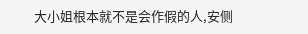大小姐根本就不是会作假的人,安侧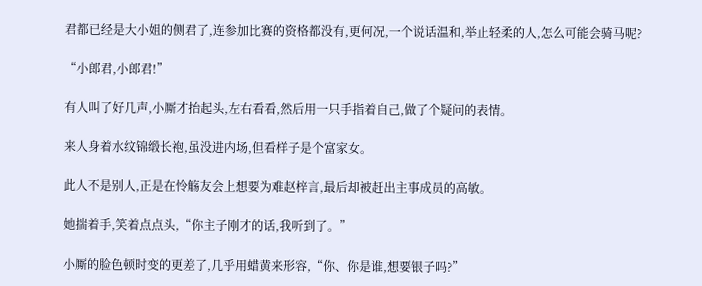君都已经是大小姐的侧君了,连参加比赛的资格都没有,更何况,一个说话温和,举止轻柔的人,怎么可能会骑马呢?

“小郎君,小郎君!”

有人叫了好几声,小厮才抬起头,左右看看,然后用一只手指着自己,做了个疑问的表情。

来人身着水纹锦缎长袍,虽没进内场,但看样子是个富家女。

此人不是别人,正是在怜觞友会上想要为难赵梓言,最后却被赶出主事成员的高敏。

她揣着手,笑着点点头,“你主子刚才的话,我听到了。”

小厮的脸色顿时变的更差了,几乎用蜡黄来形容,“你、你是谁,想要银子吗?”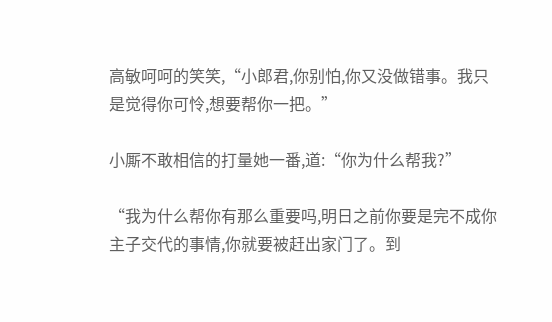高敏呵呵的笑笑,“小郎君,你别怕,你又没做错事。我只是觉得你可怜,想要帮你一把。”

小厮不敢相信的打量她一番,道:“你为什么帮我?”

“我为什么帮你有那么重要吗,明日之前你要是完不成你主子交代的事情,你就要被赶出家门了。到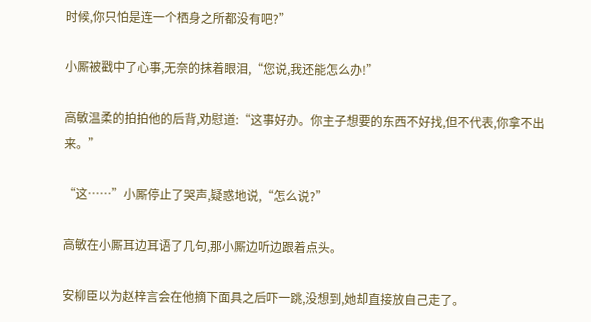时候,你只怕是连一个栖身之所都没有吧?”

小厮被戳中了心事,无奈的抹着眼泪,“您说,我还能怎么办!”

高敏温柔的拍拍他的后背,劝慰道:“这事好办。你主子想要的东西不好找,但不代表,你拿不出来。”

“这……”小厮停止了哭声,疑惑地说,“怎么说?”

高敏在小厮耳边耳语了几句,那小厮边听边跟着点头。

安柳臣以为赵梓言会在他摘下面具之后吓一跳,没想到,她却直接放自己走了。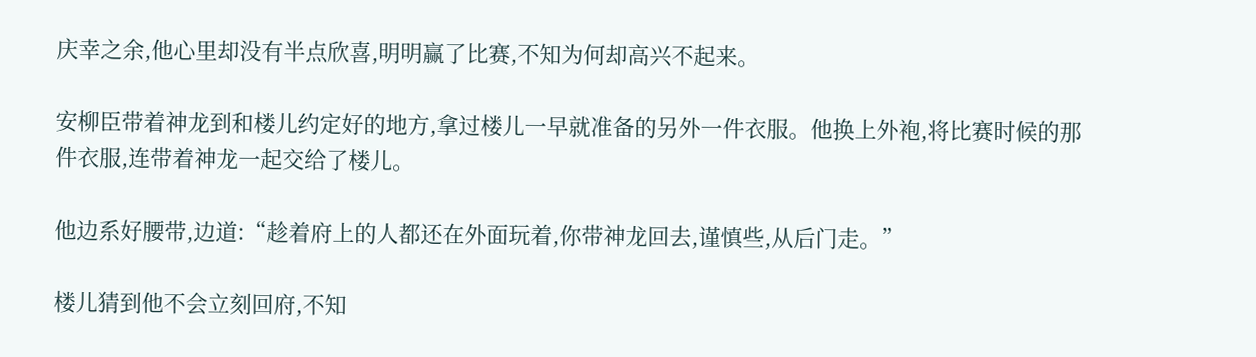庆幸之余,他心里却没有半点欣喜,明明赢了比赛,不知为何却高兴不起来。

安柳臣带着神龙到和楼儿约定好的地方,拿过楼儿一早就准备的另外一件衣服。他换上外袍,将比赛时候的那件衣服,连带着神龙一起交给了楼儿。

他边系好腰带,边道:“趁着府上的人都还在外面玩着,你带神龙回去,谨慎些,从后门走。”

楼儿猜到他不会立刻回府,不知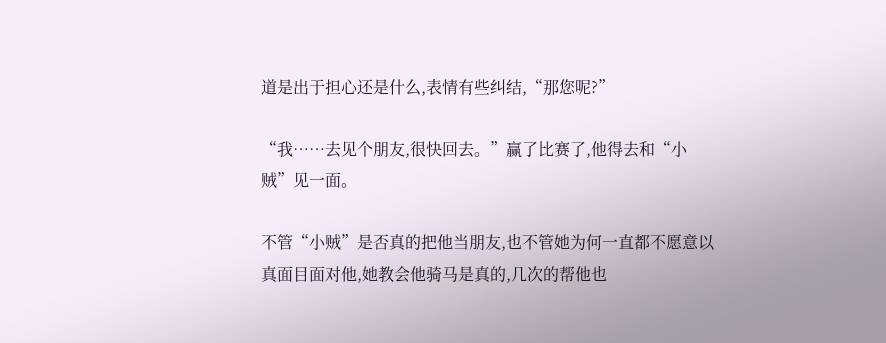道是出于担心还是什么,表情有些纠结,“那您呢?”

“我……去见个朋友,很快回去。”赢了比赛了,他得去和“小贼”见一面。

不管“小贼”是否真的把他当朋友,也不管她为何一直都不愿意以真面目面对他,她教会他骑马是真的,几次的帮他也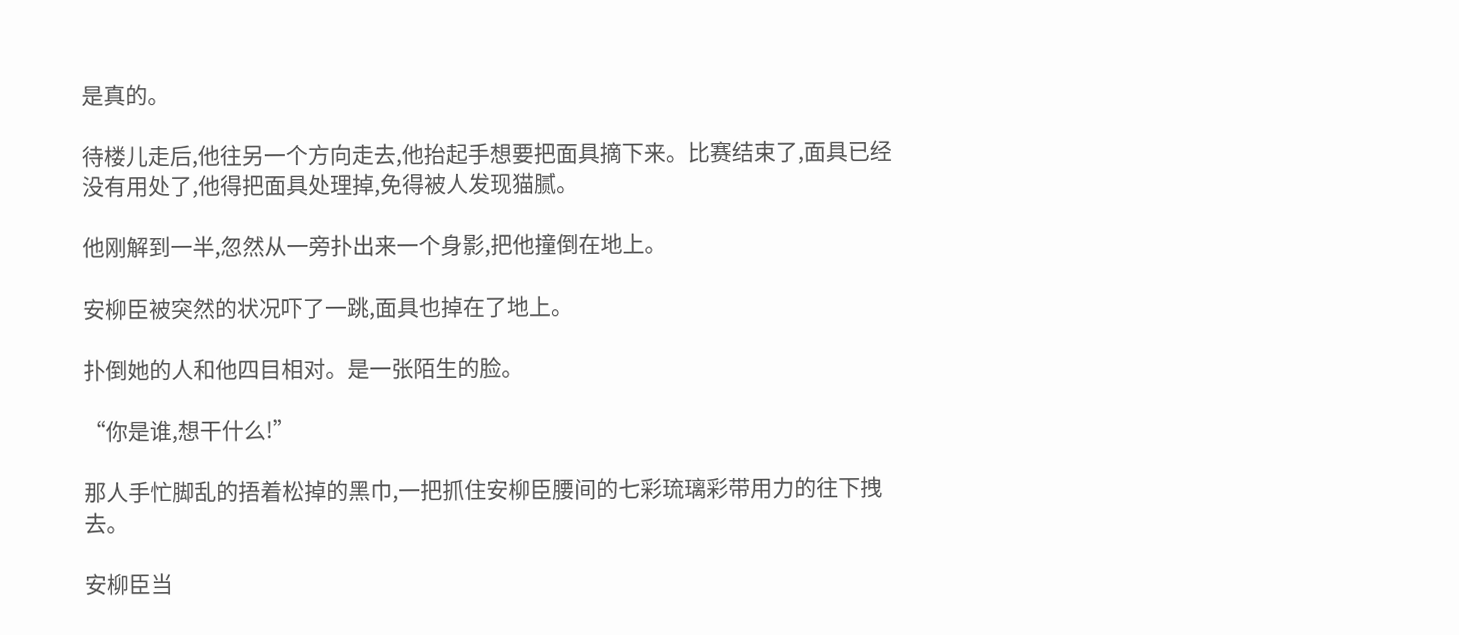是真的。

待楼儿走后,他往另一个方向走去,他抬起手想要把面具摘下来。比赛结束了,面具已经没有用处了,他得把面具处理掉,免得被人发现猫腻。

他刚解到一半,忽然从一旁扑出来一个身影,把他撞倒在地上。

安柳臣被突然的状况吓了一跳,面具也掉在了地上。

扑倒她的人和他四目相对。是一张陌生的脸。

“你是谁,想干什么!”

那人手忙脚乱的捂着松掉的黑巾,一把抓住安柳臣腰间的七彩琉璃彩带用力的往下拽去。

安柳臣当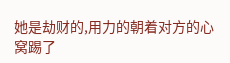她是劫财的,用力的朝着对方的心窝踢了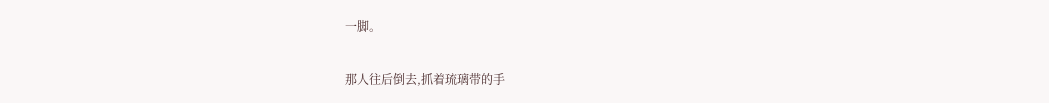一脚。

那人往后倒去,抓着琉璃带的手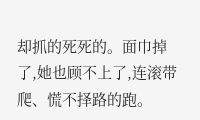却抓的死死的。面巾掉了,她也顾不上了,连滚带爬、慌不择路的跑。